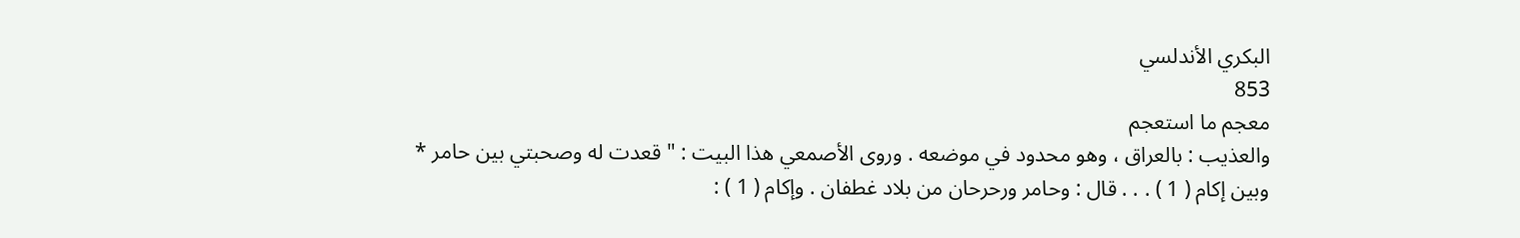البكري الأندلسي
853
معجم ما استعجم
والعذيب : بالعراق ، وهو محدود في موضعه . وروى الأصمعي هذا البيت : " قعدت له وصحبتي بين حامر * وبين إكام ( 1 ) . . . قال : وحامر ورحرحان من بلاد غطفان . وإكام ( 1 ) :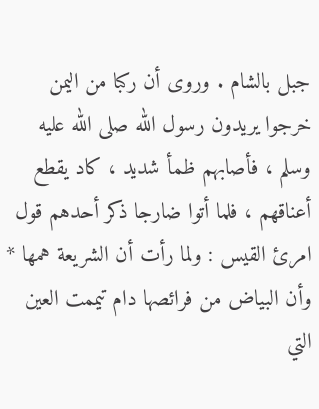جبل بالشام . وروى أن ركبا من اليمن خرجوا يريدون رسول الله صلى الله عليه وسلم ، فأصابهم ظمأ شديد ، كاد يقطع أعناقهم ، فلما أتوا ضارجا ذكر أحدهم قول امرئ القيس : ولما رأت أن الشريعة همها * وأن البياض من فرائصها دام تيممت العين التي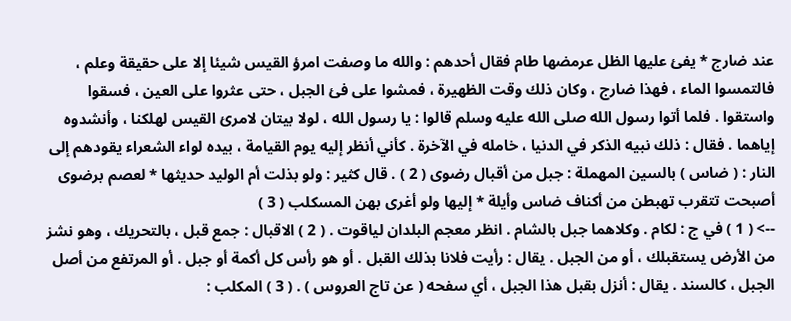عند ضارج * يفئ عليها الظل عرمضها طام فقال أحدهم : والله ما وصفت امرؤ القيس شيئا إلا على حقيقة وعلم ، فالتمسوا الماء ، فهذا ضارج ، وكان ذلك وقت الظهيرة ، فمشوا على فئ الجبل ، حتى عثروا على العين ، فسقوا واستقوا . فلما أتوا رسول الله صلى الله عليه وسلم قالوا : يا رسول الله ، لولا بيتان لامرئ القيس لهلكنا ، وأنشدوه إياهما . فقال : ذلك نبيه الذكر في الدنيا ، خامله في الآخرة . كأني أنظر إليه يوم القيامة ، بيده لواء الشعراء يقودهم إلى النار : ( ضاس ) بالسين المهملة : جبل من أقبال رضوى ( 2 ) . قال كثير : ولو بذلت أم الوليد حديثها * لعصم برضوى أصبحت تتقرب تهبطن من أكناف ضاس وأيلة * إليها ولو أغرى بهن المسكلب ( 3 )
--> ( 1 ) في ج : لكام . وكلاهما جبل بالشام . انظر معجم البلدان لياقوت . ( 2 ) الاقبال : جمع قبل ، بالتحريك ، وهو نشز من الأرض يستقبلك ، أو من الجبل . يقال : رأيت فلانا بذلك القبل . أو هو رأس كل أكمة أو جبل . أو المرتفع من أصل الجبل ، كالسند . يقال : أنزل بقبل هذا الجبل ، أي سفحه ( عن تاج العروس ) . ( 3 ) المكلب :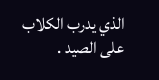الذي يدرب الكلاب على الصيد .